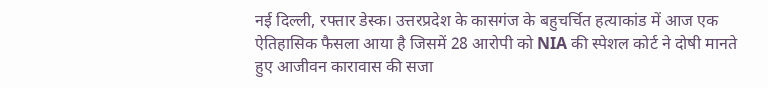नई दिल्ली, रफ्तार डेस्क। उत्तरप्रदेश के कासगंज के बहुचर्चित हत्याकांड में आज एक ऐतिहासिक फैसला आया है जिसमें 28 आरोपी को NIA की स्पेशल कोर्ट ने दोषी मानते हुए आजीवन कारावास की सजा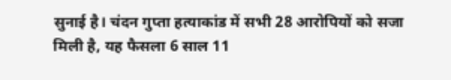सुनाई है। चंदन गुप्ता हत्याकांड में सभी 28 आरोपियों को सजा मिली है, यह फैसला 6 साल 11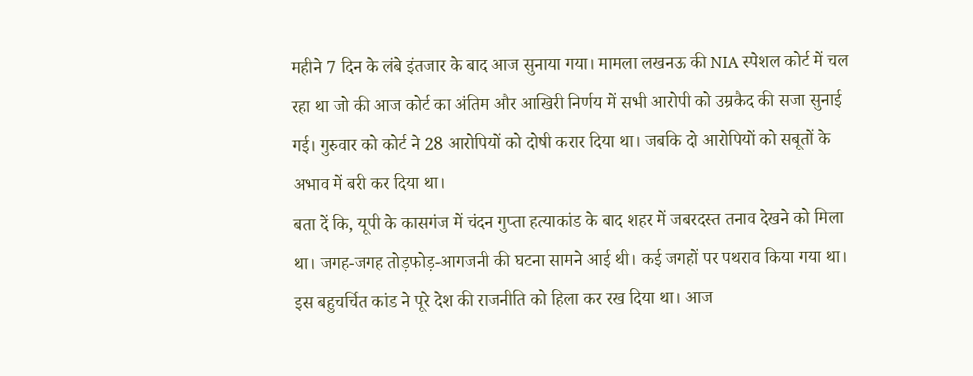महीने 7 दिन के लंबे इंतजार के बाद आज सुनाया गया। मामला लखनऊ की NIA स्पेशल कोर्ट में चल रहा था जो की आज कोर्ट का अंतिम और आखिरी निर्णय में सभी आरोपी को उम्रकैद की सजा सुनाई गई। गुरुवार को कोर्ट ने 28 आरोपियों को दोषी करार दिया था। जबकि दो आरोपियों को सबूतों के अभाव में बरी कर दिया था।
बता दें कि, यूपी के कासगंज में चंदन गुप्ता हत्याकांड के बाद शहर में जबरदस्त तनाव देखने को मिला था। जगह-जगह तोड़फोड़-आगजनी की घटना सामने आई थी। कई जगहों पर पथराव किया गया था। इस बहुचर्चित कांड ने पूरे देश की राजनीति को हिला कर रख दिया था। आज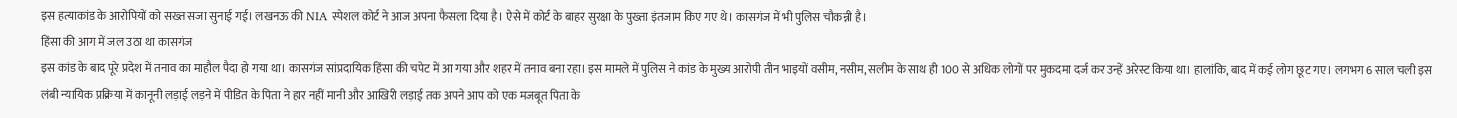इस हत्याकांड के आरोपियों को सख्त सजा सुनाई गई। लखनऊ की NIA स्पेशल कोर्ट ने आज अपना फैसला दिया है। ऐसे में कोर्ट के बाहर सुरक्षा के पुख्ता इंतजाम किए गए थे। कासगंज में भी पुलिस चौकन्नी है।
हिंसा की आग में जल उठा था कासगंज
इस कांड के बाद पूरे प्रदेश में तनाव का माहौल पैदा हो गया था। कासगंज सांप्रदायिक हिंसा की चपेट में आ गया और शहर में तनाव बना रहा। इस मामले में पुलिस ने कांड के मुख्य आरोपी तीन भाइयों वसीम, नसीम, सलीम के साथ ही 100 से अधिक लोगों पर मुकदमा दर्ज कर उन्हें अरेस्ट किया था। हालांकि, बाद में कई लोग छूट गए। लगभग 6 साल चली इस लंबी न्यायिक प्रक्रिया में कानूनी लड़ाई लड़ने में पीडित के पिता ने हार नहीं मानी और आखिरी लड़ाई तक अपने आप को एक मजबूत पिता के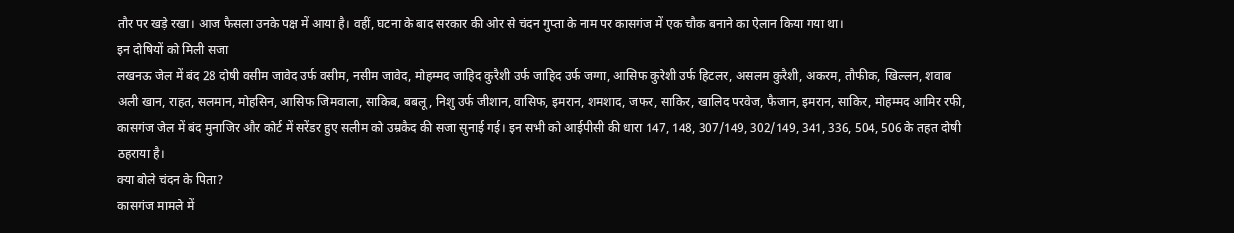तौर पर खड़े रखा। आज फैसला उनके पक्ष में आया है। वहीं, घटना के बाद सरकार की ओर से चंदन गुप्ता के नाम पर कासगंज में एक चौक बनाने का ऐलान किया गया था।
इन दोषियों को मिली सजा
लखनऊ जेल में बंद 28 दोषी वसीम जावेद उर्फ वसीम, नसीम जावेद, मोहम्मद जाहिद कुरैशी उर्फ जाहिद उर्फ जग्गा, आसिफ कुरेशी उर्फ हिटलर, असलम कुरैशी, अकरम, तौफीक, खिल्लन, शवाब अली खान, राहत, सलमान, मोहसिन, आसिफ जिमवाला, साकिब, बबलू, निशु उर्फ जीशान, वासिफ, इमरान, शमशाद, जफर, साकिर, खालिद परवेज, फैजान, इमरान, साकिर, मोहम्मद आमिर रफी, कासगंज जेल में बंद मुनाजिर और कोर्ट में सरेंडर हुए सलीम को उम्रकैद की सजा सुनाई गई। इन सभी को आईपीसी की धारा 147, 148, 307/149, 302/149, 341, 336, 504, 506 के तहत दोषी ठहराया है।
क्या बोले चंदन के पिता?
कासगंज मामले में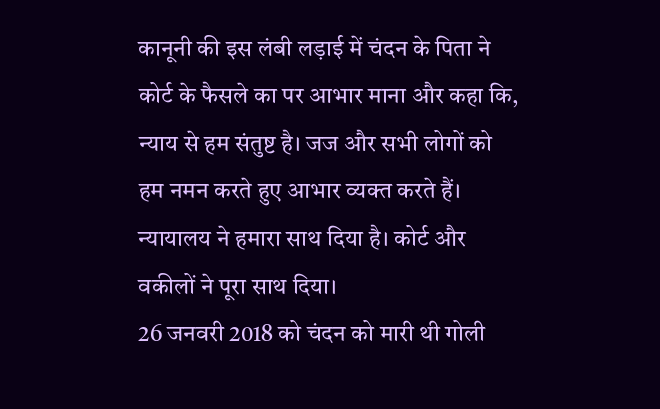कानूनी की इस लंबी लड़ाई में चंदन के पिता ने कोर्ट के फैसले का पर आभार माना और कहा कि, न्याय से हम संतुष्ट है। जज और सभी लोगों को हम नमन करते हुए आभार व्यक्त करते हैं। न्यायालय ने हमारा साथ दिया है। कोर्ट और वकीलों ने पूरा साथ दिया।
26 जनवरी 2018 को चंदन को मारी थी गोली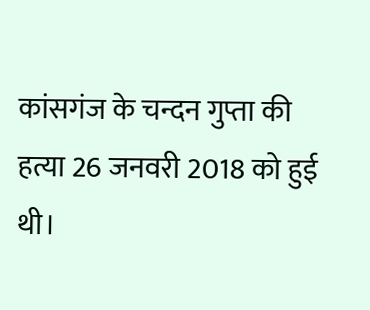कांसगंज के चन्दन गुप्ता की हत्या 26 जनवरी 2018 को हुई थी।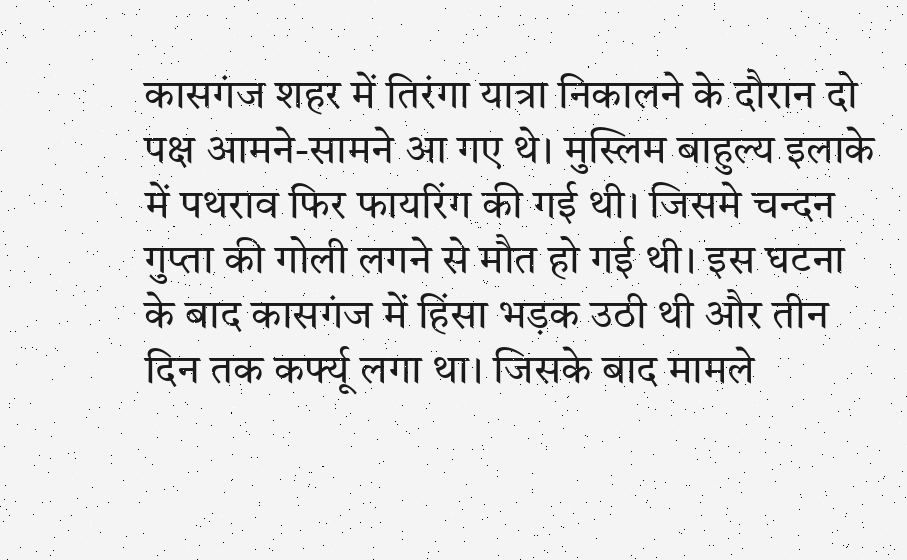कासगंज शहर में तिरंगा यात्रा निकालने के दौरान दो पक्ष आमने-सामने आ गए थे। मुस्लिम बाहुल्य इलाके में पथराव फिर फायरिंग की गई थी। जिसमे चन्दन गुप्ता की गोली लगने से मौत हो गई थी। इस घटना के बाद कासगंज में हिंसा भड़क उठी थी और तीन दिन तक कर्फ्यू लगा था। जिसके बाद मामले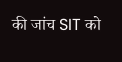की जांच SIT को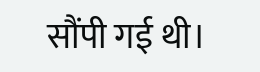सौंपी गई थी।